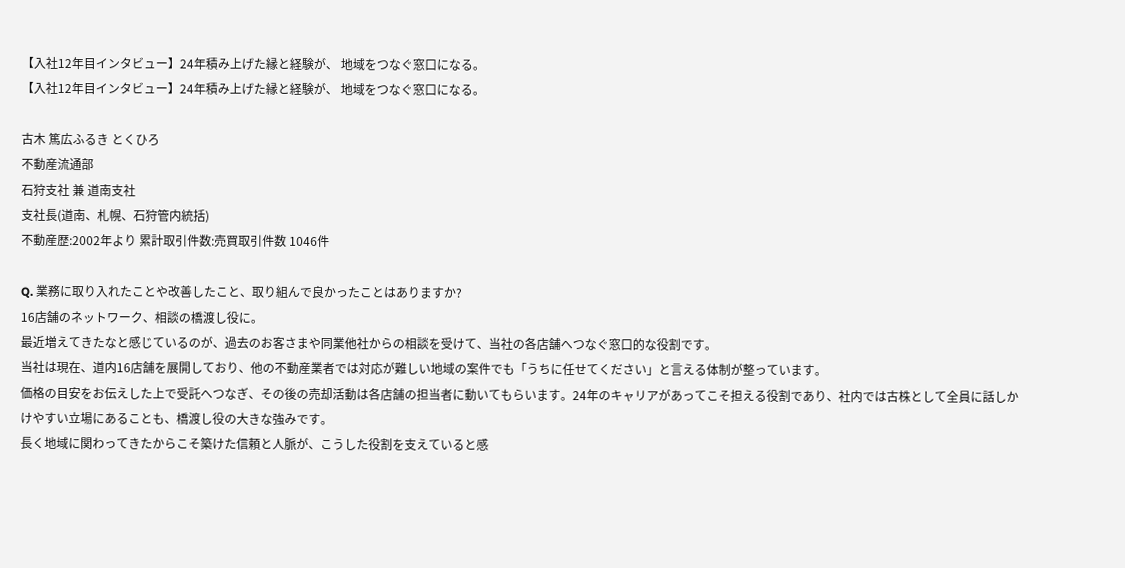【入社12年目インタビュー】24年積み上げた縁と経験が、 地域をつなぐ窓口になる。
【入社12年目インタビュー】24年積み上げた縁と経験が、 地域をつなぐ窓口になる。

古木 篤広ふるき とくひろ
不動産流通部
石狩支社 兼 道南支社
支社長(道南、札幌、石狩管内統括)
不動産歴:2002年より 累計取引件数:売買取引件数 1046件

Q. 業務に取り入れたことや改善したこと、取り組んで良かったことはありますか?
16店舗のネットワーク、相談の橋渡し役に。
最近増えてきたなと感じているのが、過去のお客さまや同業他社からの相談を受けて、当社の各店舗へつなぐ窓口的な役割です。
当社は現在、道内16店舗を展開しており、他の不動産業者では対応が難しい地域の案件でも「うちに任せてください」と言える体制が整っています。
価格の目安をお伝えした上で受託へつなぎ、その後の売却活動は各店舗の担当者に動いてもらいます。24年のキャリアがあってこそ担える役割であり、社内では古株として全員に話しかけやすい立場にあることも、橋渡し役の大きな強みです。
長く地域に関わってきたからこそ築けた信頼と人脈が、こうした役割を支えていると感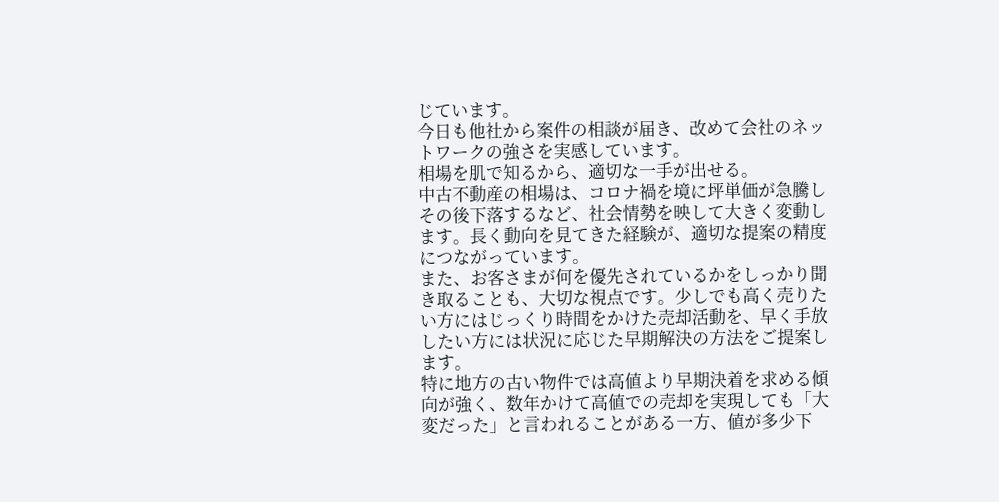じています。
今日も他社から案件の相談が届き、改めて会社のネットワークの強さを実感しています。
相場を肌で知るから、適切な一手が出せる。
中古不動産の相場は、コロナ禍を境に坪単価が急騰しその後下落するなど、社会情勢を映して大きく変動します。長く動向を見てきた経験が、適切な提案の精度につながっています。
また、お客さまが何を優先されているかをしっかり聞き取ることも、大切な視点です。少しでも高く売りたい方にはじっくり時間をかけた売却活動を、早く手放したい方には状況に応じた早期解決の方法をご提案します。
特に地方の古い物件では高値より早期決着を求める傾向が強く、数年かけて高値での売却を実現しても「大変だった」と言われることがある一方、値が多少下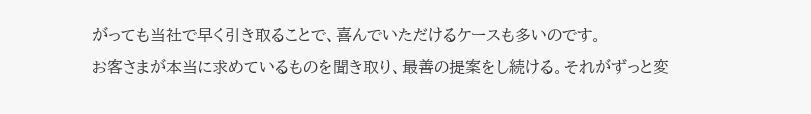がっても当社で早く引き取ることで、喜んでいただけるケースも多いのです。
お客さまが本当に求めているものを聞き取り、最善の提案をし続ける。それがずっと変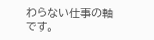わらない仕事の軸です。